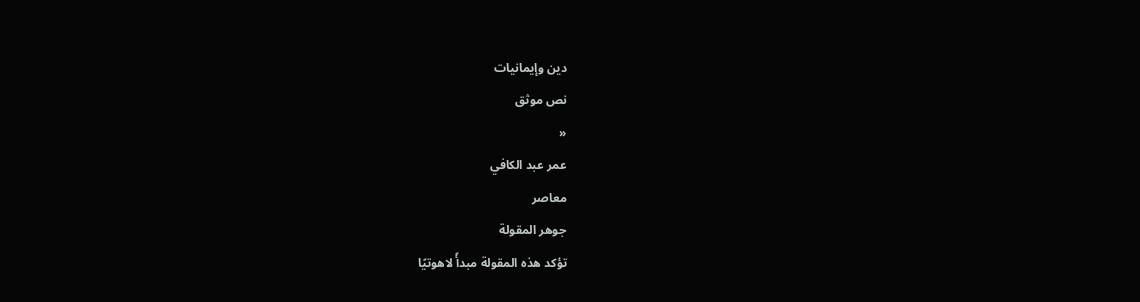دين وإيمانيات
نص موثق
«
عمر عبد الكافي
معاصر
جوهر المقولة
تؤكد هذه المقولة مبدأً لاهوتيًا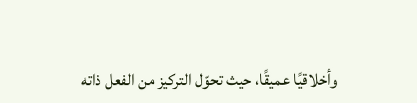وأخلاقيًا عميقًا، حيث تحوّل التركيز من الفعل ذاته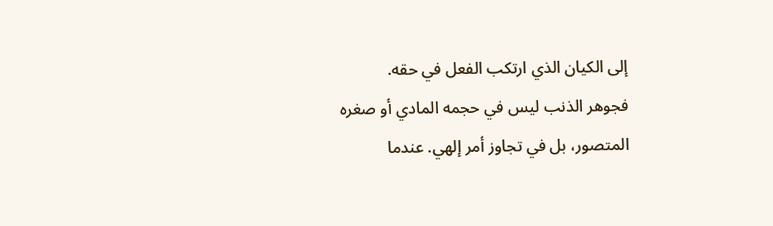إلى الكيان الذي ارتكب الفعل في حقه.
فجوهر الذنب ليس في حجمه المادي أو صغره المتصور، بل في تجاوز أمر إلهي. عندما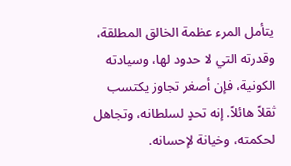يتأمل المرء عظمة الخالق المطلقة، وقدرته التي لا حدود لها، وسيادته الكونية، فإن أصغر تجاوز يكتسب ثقلاً هائلاً. إنه تحدٍ لسلطانه، وتجاهل لحكمته، وخيانة لإحسانه.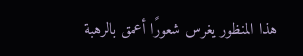هذا المنظور يغرس شعورًا أعمق بالرهبة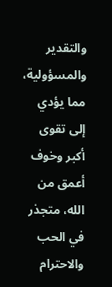والتقدير والمسؤولية، مما يؤدي إلى تقوى أكبر وخوف أعمق من الله، متجذر في الحب والاحترام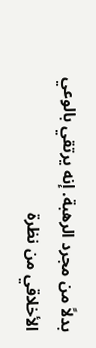بدلاً من مجرد الرهبة. إنه يرتقي بالوعي الأخلاقي من نظرة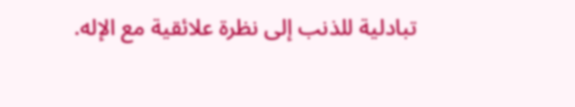تبادلية للذنب إلى نظرة علائقية مع الإله.